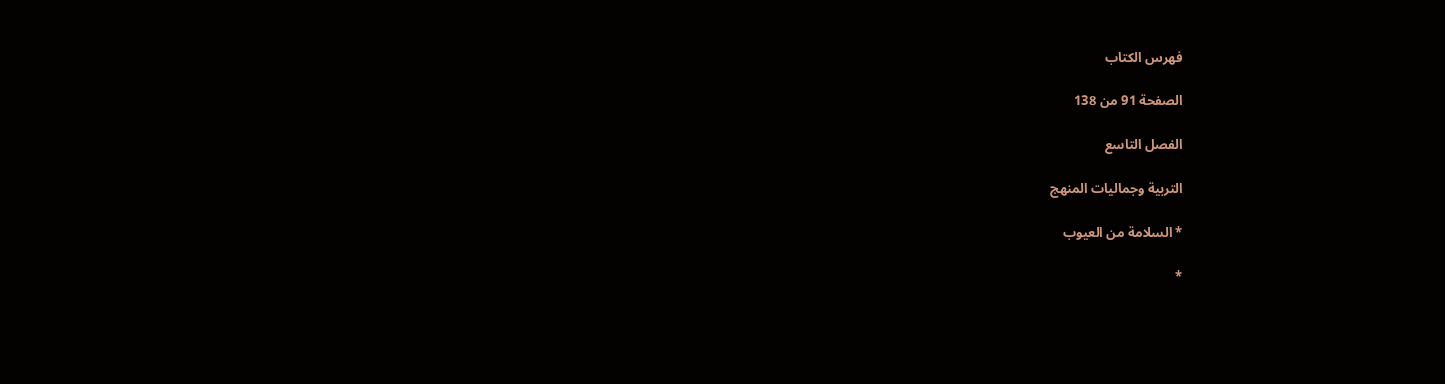فهرس الكتاب

الصفحة 91 من 138

الفصل التاسع

التربية وجماليات المنهج

* السلامة من العيوب

*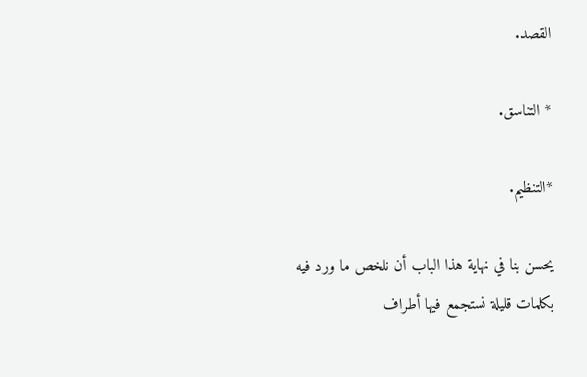القصد.

* التناسق.

*التنظيم.

يحسن بنا في نهاية هذا الباب أن نلخص ما ورد فيه بكلمات قليلة نستجمع فيها أطراف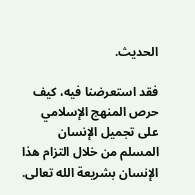الحديث.

فقد استعرضنا فيه، كيف حرص المنهج الإسلامي على تجميل الإنسان المسلم من خلال التزام هذا الإنسان بشريعة الله تعالى.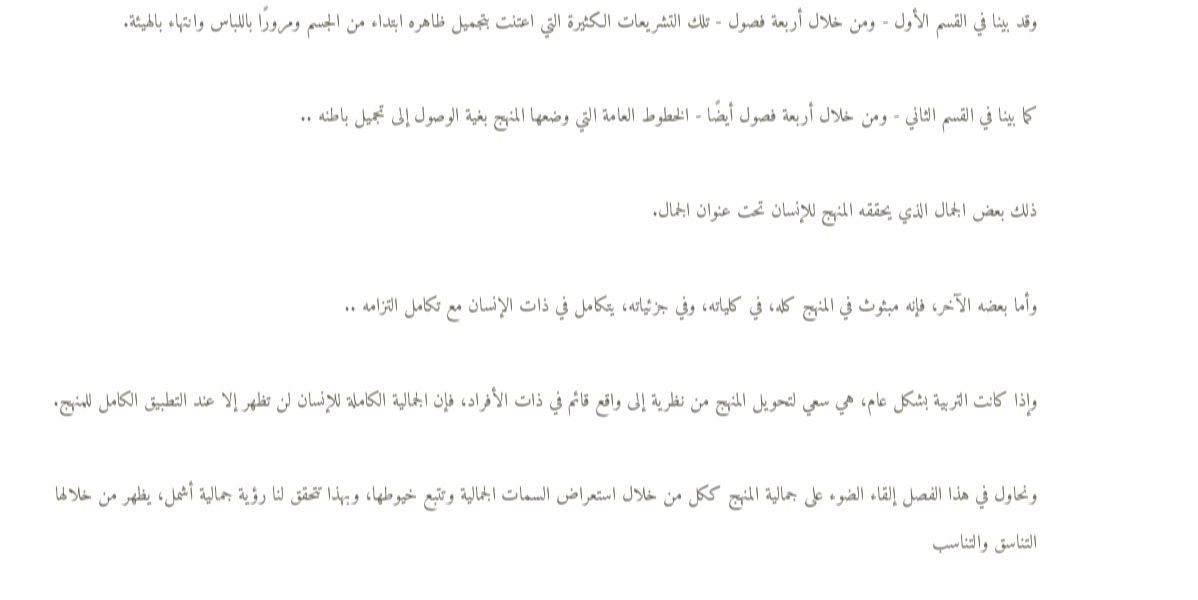وقد بينا في القسم الأول - ومن خلال أربعة فصول - تلك التشريعات الكثيرة التي اعتنت بتجميل ظاهره ابتداء من الجسم ومرورًا باللباس وانتهاء بالهيئة.

كما بينا في القسم الثاني - ومن خلال أربعة فصول أيضًا - الخطوط العامة التي وضعها المنهج بغية الوصول إلى تجميل باطنه ..

ذلك بعض الجمال الذي يحققه المنهج للإنسان تحت عنوان الجمال.

وأما بعضه الآخر، فإنه مبثوث في المنهج كله، في كلياته، وفي جزئياته، يتكامل في ذات الإنسان مع تكامل التزامه ..

وإذا كانت التربية بشكل عام، هي سعي لتحويل المنهج من نظرية إلى واقع قائم في ذات الأفراد، فإن الجمالية الكاملة للإنسان لن تظهر إلا عند التطبيق الكامل للمنهج.

ونحاول في هذا الفصل إلقاء الضوء على جمالية المنهج ككل من خلال استعراض السمات الجمالية وتتبع خيوطها، وبهذا تتحقق لنا رؤية جمالية أشمل، يظهر من خلالها التناسق والتناسب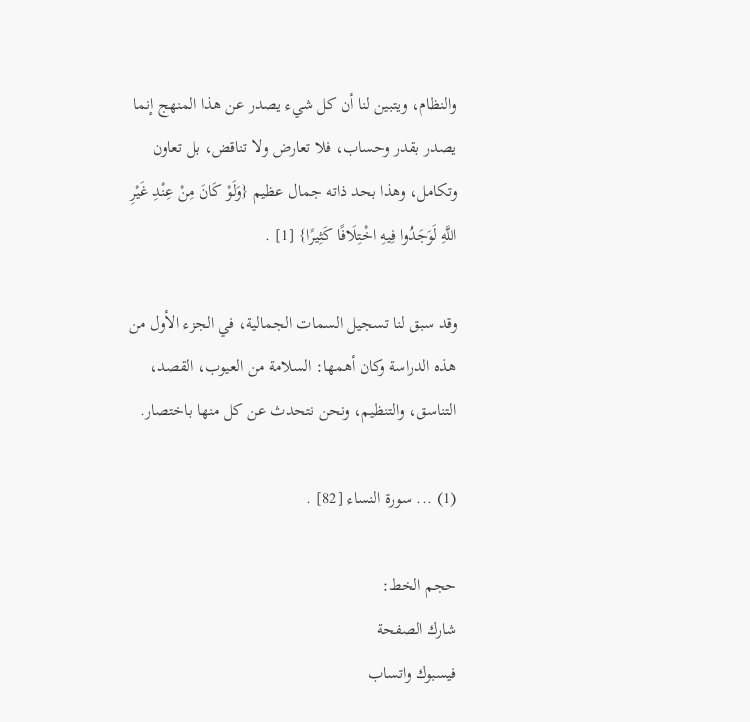والنظام، ويتبين لنا أن كل شيء يصدر عن هذا المنهج إنما يصدر بقدر وحساب، فلا تعارض ولا تناقض، بل تعاون وتكامل، وهذا بحد ذاته جمال عظيم {وَلَوْ كَانَ مِنْ عِنْدِ غَيْرِ اللَّهِ لَوَجَدُوا فِيهِ اخْتِلَافًا كَثِيرًا} [1] .

وقد سبق لنا تسجيل السمات الجمالية، في الجزء الأول من هذه الدراسة وكان أهمها: السلامة من العيوب، القصد، التناسق، والتنظيم، ونحن نتحدث عن كل منها باختصار.

(1) ... سورة النساء [82] .

حجم الخط:
شارك الصفحة
فيسبوك واتساب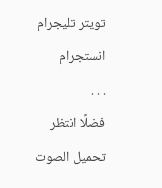تويتر تليجرام انستجرام
. . .
فضلًا انتظر تحميل الصوت